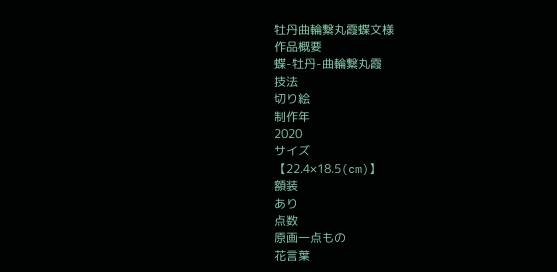牡丹曲輪繋丸霞蝶文様
作品概要
蝶-牡丹-曲輪繋丸霞
技法
切り絵
制作年
2020
サイズ
【22.4×18.5(cm)】
額装
あり
点数
原画一点もの
花言葉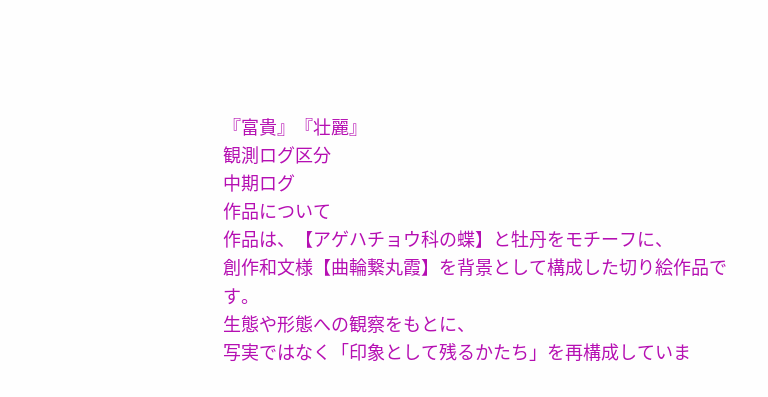『富貴』『壮麗』
観測ログ区分
中期ログ
作品について
作品は、【アゲハチョウ科の蝶】と牡丹をモチーフに、
創作和文様【曲輪繋丸霞】を背景として構成した切り絵作品です。
生態や形態への観察をもとに、
写実ではなく「印象として残るかたち」を再構成していま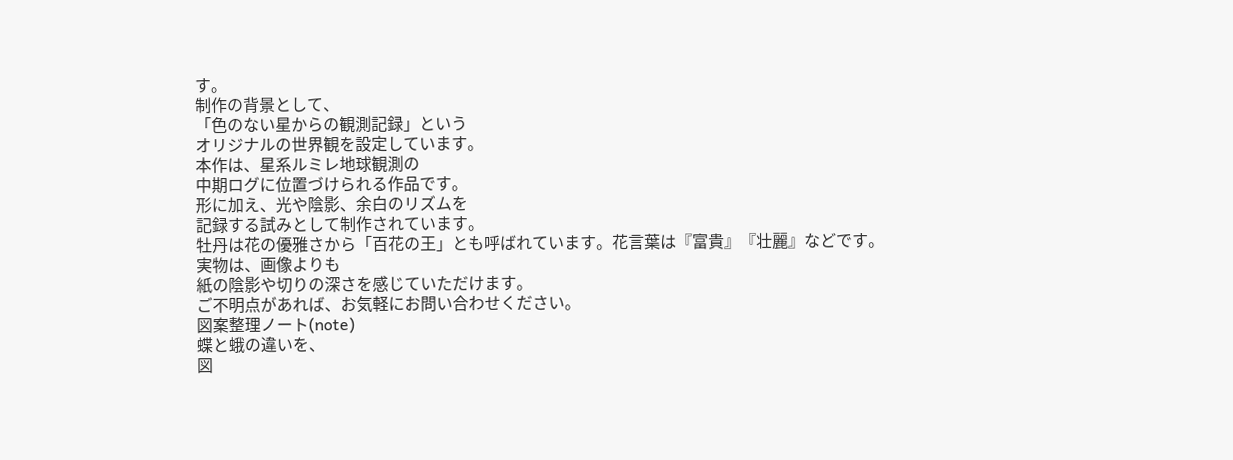す。
制作の背景として、
「色のない星からの観測記録」という
オリジナルの世界観を設定しています。
本作は、星系ルミレ地球観測の
中期ログに位置づけられる作品です。
形に加え、光や陰影、余白のリズムを
記録する試みとして制作されています。
牡丹は花の優雅さから「百花の王」とも呼ばれています。花言葉は『富貴』『壮麗』などです。
実物は、画像よりも
紙の陰影や切りの深さを感じていただけます。
ご不明点があれば、お気軽にお問い合わせください。
図案整理ノート(note)
蝶と蛾の違いを、
図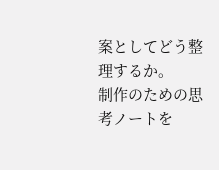案としてどう整理するか。
制作のための思考ノートを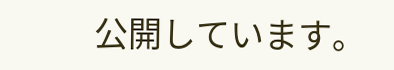公開しています。